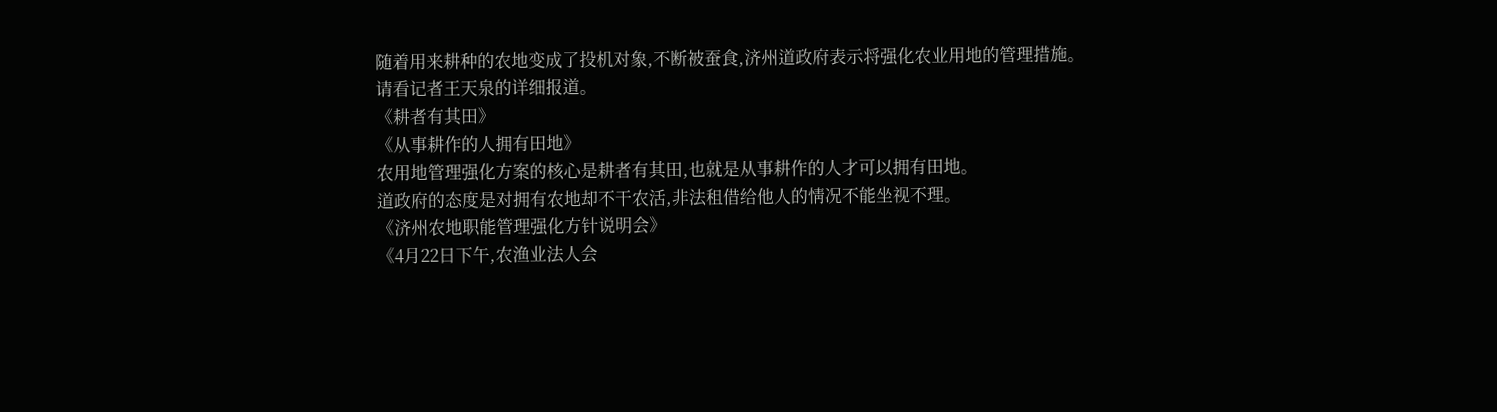随着用来耕种的农地变成了投机对象,不断被蚕食,济州道政府表示将强化农业用地的管理措施。
请看记者王天泉的详细报道。
《耕者有其田》
《从事耕作的人拥有田地》
农用地管理强化方案的核心是耕者有其田,也就是从事耕作的人才可以拥有田地。
道政府的态度是对拥有农地却不干农活,非法租借给他人的情况不能坐视不理。
《济州农地职能管理强化方针说明会》
《4月22日下午,农渔业法人会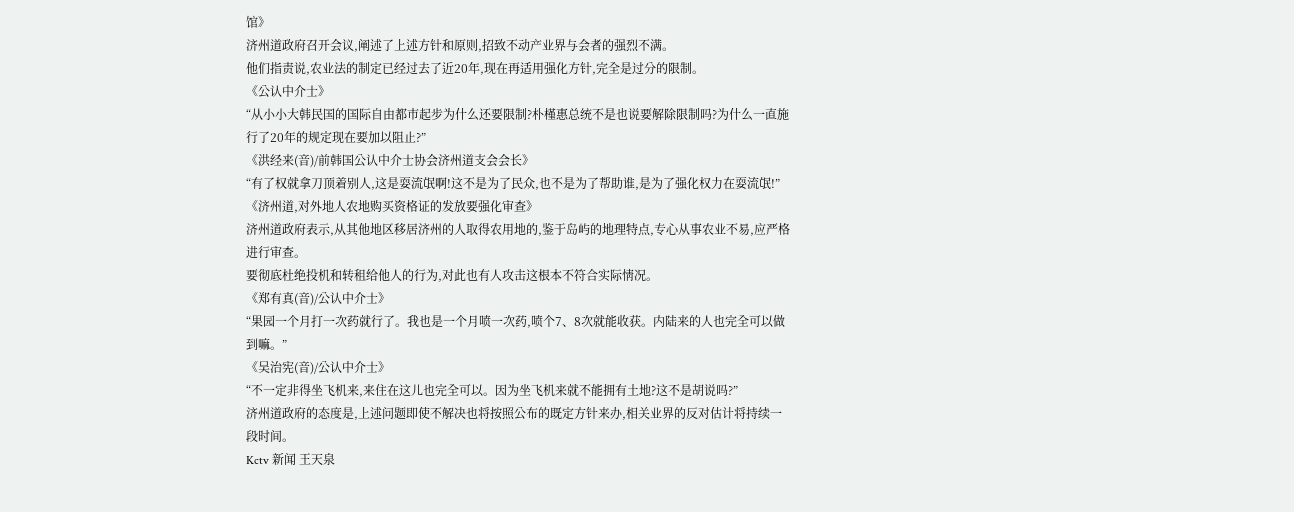馆》
济州道政府召开会议,阐述了上述方针和原则,招致不动产业界与会者的强烈不满。
他们指责说,农业法的制定已经过去了近20年,现在再适用强化方针,完全是过分的限制。
《公认中介士》
“从小小大韩民国的国际自由都市起步为什么还要限制?朴槿惠总统不是也说要解除限制吗?为什么一直施行了20年的规定现在要加以阻止?”
《洪经来(音)/前韩国公认中介士协会济州道支会会长》
“有了权就拿刀顶着别人,这是耍流氓啊!这不是为了民众,也不是为了帮助谁,是为了强化权力在耍流氓!”
《济州道,对外地人农地购买资格证的发放要强化审查》
济州道政府表示,从其他地区移居济州的人取得农用地的,鉴于岛屿的地理特点,专心从事农业不易,应严格进行审查。
要彻底杜绝投机和转租给他人的行为,对此也有人攻击这根本不符合实际情况。
《郑有真(音)/公认中介士》
“果园一个月打一次药就行了。我也是一个月喷一次药,喷个7、8次就能收获。内陆来的人也完全可以做到嘛。”
《吴治宪(音)/公认中介士》
“不一定非得坐飞机来,来住在这儿也完全可以。因为坐飞机来就不能拥有土地?这不是胡说吗?”
济州道政府的态度是,上述问题即使不解决也将按照公布的既定方针来办,相关业界的反对估计将持续一段时间。
Kctv 新闻 王天泉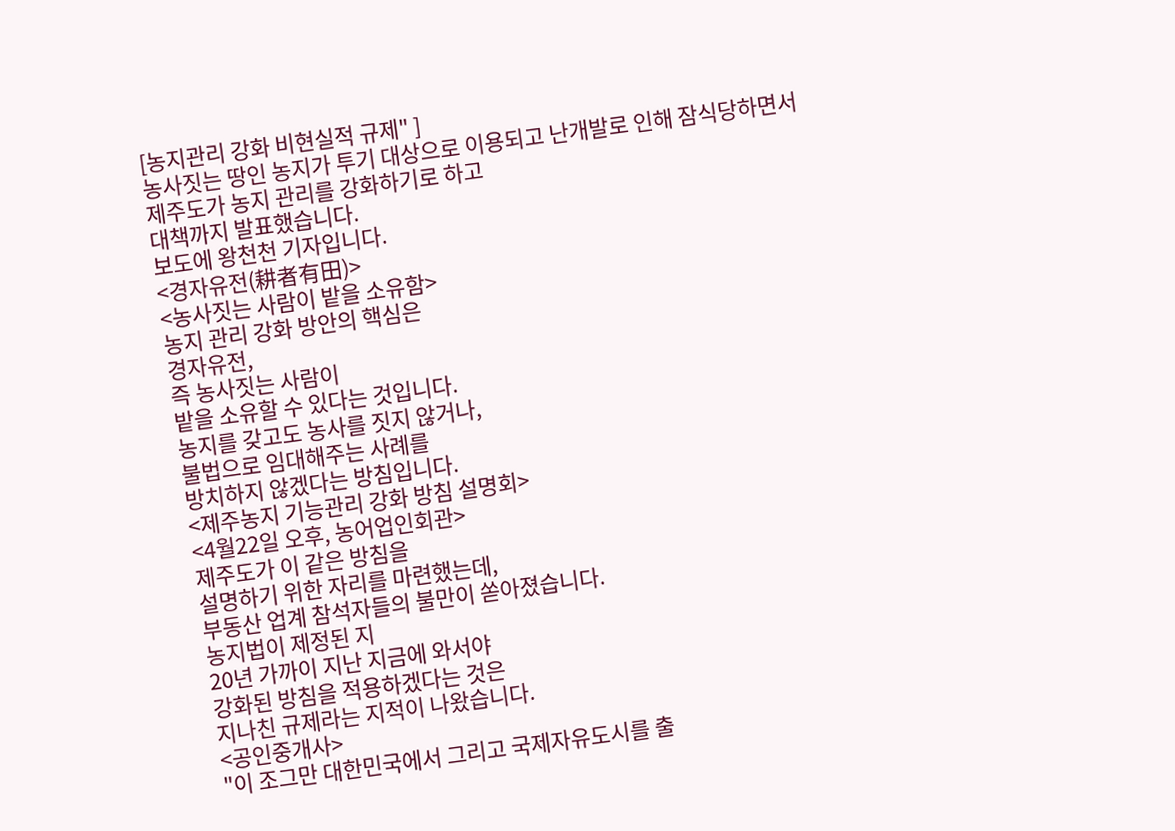[농지관리 강화 비현실적 규제" ]
농사짓는 땅인 농지가 투기 대상으로 이용되고 난개발로 인해 잠식당하면서
제주도가 농지 관리를 강화하기로 하고
대책까지 발표했습니다.
보도에 왕천천 기자입니다.
<경자유전(耕者有田)>
<농사짓는 사람이 밭을 소유함>
농지 관리 강화 방안의 핵심은
경자유전,
즉 농사짓는 사람이
밭을 소유할 수 있다는 것입니다.
농지를 갖고도 농사를 짓지 않거나,
불법으로 임대해주는 사례를
방치하지 않겠다는 방침입니다.
<제주농지 기능관리 강화 방침 설명회>
<4월22일 오후, 농어업인회관>
제주도가 이 같은 방침을
설명하기 위한 자리를 마련했는데,
부동산 업계 참석자들의 불만이 쏟아졌습니다.
농지법이 제정된 지
20년 가까이 지난 지금에 와서야
강화된 방침을 적용하겠다는 것은
지나친 규제라는 지적이 나왔습니다.
<공인중개사>
"이 조그만 대한민국에서 그리고 국제자유도시를 출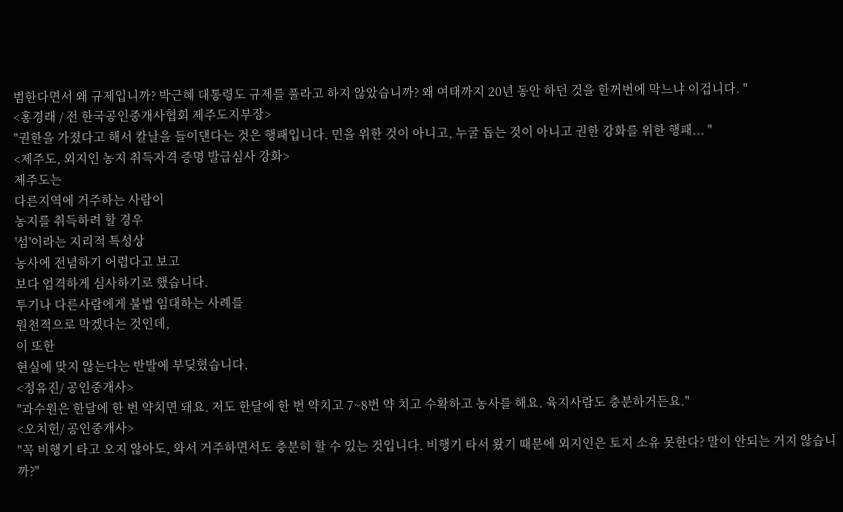범한다면서 왜 규제입니까? 박근혜 대통령도 규제를 풀라고 하지 않았습니까? 왜 여태까지 20년 동안 하던 것을 한꺼번에 막느냐 이겁니다. "
<홍경래 / 전 한국공인중개사협회 제주도지부장>
"권한을 가졌다고 해서 칼날을 들이댄다는 것은 행패입니다. 민을 위한 것이 아니고, 누굴 돕는 것이 아니고 권한 강화를 위한 행패... "
<제주도, 외지인 농지 취득자격 증명 발급심사 강화>
제주도는
다른지역에 거주하는 사람이
농지를 취득하려 할 경우
'섬'이라는 지리적 특성상
농사에 전념하기 어렵다고 보고
보다 엄격하게 심사하기로 했습니다.
투기나 다른사람에게 불법 임대하는 사례를
원천적으로 막겠다는 것인데,
이 또한
현실에 맞지 않는다는 반발에 부딪혔습니다.
<정유진/ 공인중개사>
"과수원은 한달에 한 번 약치면 돼요. 저도 한달에 한 번 약치고 7~8번 약 치고 수확하고 농사를 해요. 육지사람도 충분하거든요."
<오치헌/ 공인중개사>
"꼭 비행기 타고 오지 않아도, 와서 거주하면서도 충분히 할 수 있는 것입니다. 비행기 타서 왔기 때문에 외지인은 토지 소유 못한다? 말이 안되는 거지 않습니까?"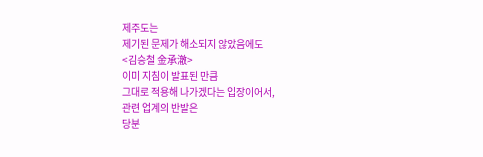제주도는
제기된 문제가 해소되지 않았음에도
<김승철 金承澈>
이미 지침이 발표된 만큼
그대로 적용해 나가겠다는 입장이어서,
관련 업계의 반발은
당분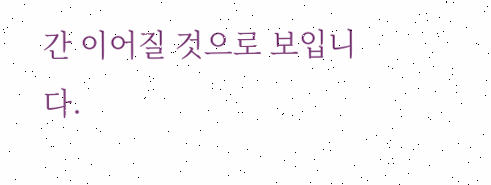간 이어질 것으로 보입니다.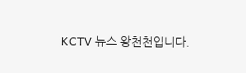KCTV 뉴스 왕천천입니다.